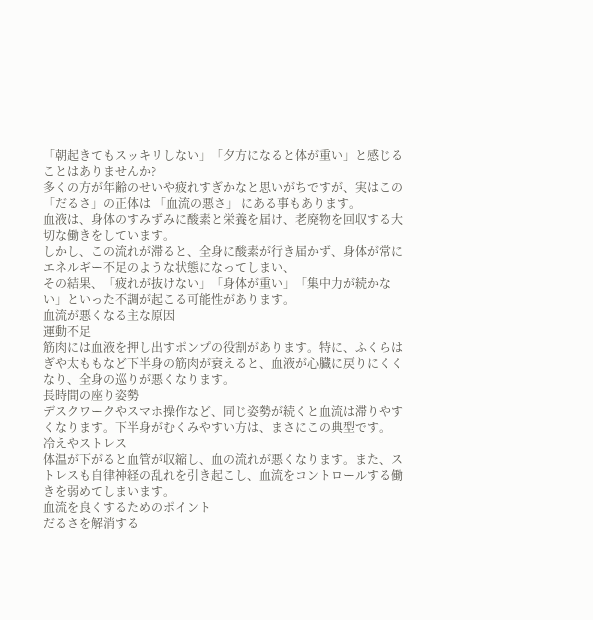「朝起きてもスッキリしない」「夕方になると体が重い」と感じることはありませんか?
多くの方が年齢のせいや疲れすぎかなと思いがちですが、実はこの「だるさ」の正体は 「血流の悪さ」 にある事もあります。
血液は、身体のすみずみに酸素と栄養を届け、老廃物を回収する大切な働きをしています。
しかし、この流れが滞ると、全身に酸素が行き届かず、身体が常にエネルギー不足のような状態になってしまい、
その結果、「疲れが抜けない」「身体が重い」「集中力が続かない」といった不調が起こる可能性があります。
血流が悪くなる主な原因
運動不足
筋肉には血液を押し出すポンプの役割があります。特に、ふくらはぎや太ももなど下半身の筋肉が衰えると、血液が心臓に戻りにくくなり、全身の巡りが悪くなります。
長時間の座り姿勢
デスクワークやスマホ操作など、同じ姿勢が続くと血流は滞りやすくなります。下半身がむくみやすい方は、まさにこの典型です。
冷えやストレス
体温が下がると血管が収縮し、血の流れが悪くなります。また、ストレスも自律神経の乱れを引き起こし、血流をコントロールする働きを弱めてしまいます。
血流を良くするためのポイント
だるさを解消する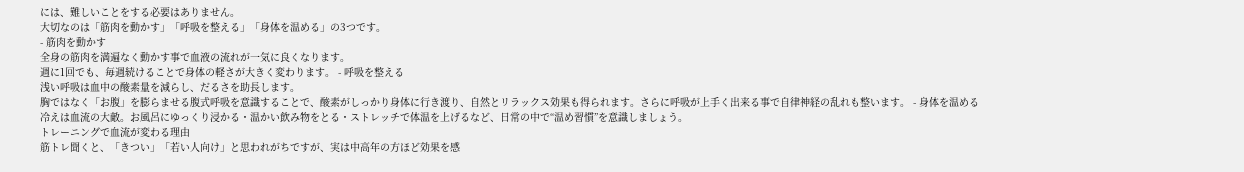には、難しいことをする必要はありません。
大切なのは「筋肉を動かす」「呼吸を整える」「身体を温める」の3つです。
- 筋肉を動かす
全身の筋肉を満遍なく動かす事で血液の流れが一気に良くなります。
週に1回でも、毎週続けることで身体の軽さが大きく変わります。 - 呼吸を整える
浅い呼吸は血中の酸素量を減らし、だるさを助長します。
胸ではなく「お腹」を膨らませる腹式呼吸を意識することで、酸素がしっかり身体に行き渡り、自然とリラックス効果も得られます。さらに呼吸が上手く出来る事で自律神経の乱れも整います。 - 身体を温める
冷えは血流の大敵。お風呂にゆっくり浸かる・温かい飲み物をとる・ストレッチで体温を上げるなど、日常の中で“温め習慣”を意識しましょう。
トレーニングで血流が変わる理由
筋トレ聞くと、「きつい」「若い人向け」と思われがちですが、実は中高年の方ほど効果を感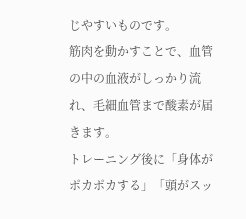じやすいものです。
筋肉を動かすことで、血管の中の血液がしっかり流れ、毛細血管まで酸素が届きます。
トレーニング後に「身体がポカポカする」「頭がスッ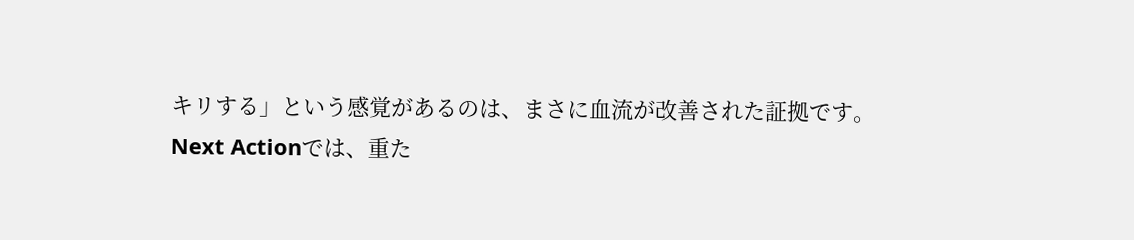キリする」という感覚があるのは、まさに血流が改善された証拠です。
Next Actionでは、重た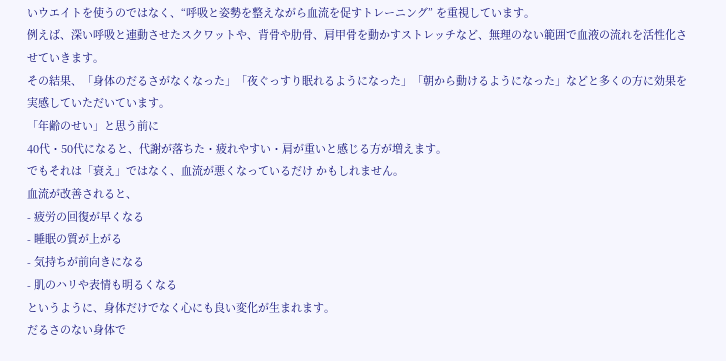いウエイトを使うのではなく、“呼吸と姿勢を整えながら血流を促すトレーニング” を重視しています。
例えば、深い呼吸と連動させたスクワットや、背骨や肋骨、肩甲骨を動かすストレッチなど、無理のない範囲で血液の流れを活性化させていきます。
その結果、「身体のだるさがなくなった」「夜ぐっすり眠れるようになった」「朝から動けるようになった」などと多くの方に効果を実感していただいています。
「年齢のせい」と思う前に
40代・50代になると、代謝が落ちた・疲れやすい・肩が重いと感じる方が増えます。
でもそれは「衰え」ではなく、血流が悪くなっているだけ かもしれません。
血流が改善されると、
- 疲労の回復が早くなる
- 睡眠の質が上がる
- 気持ちが前向きになる
- 肌のハリや表情も明るくなる
というように、身体だけでなく心にも良い変化が生まれます。
だるさのない身体で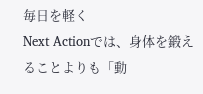毎日を軽く
Next Actionでは、身体を鍛えることよりも「動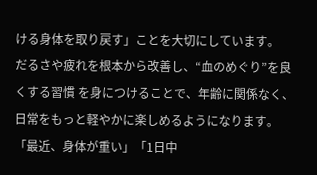ける身体を取り戻す」ことを大切にしています。
だるさや疲れを根本から改善し、“血のめぐり”を良くする習慣 を身につけることで、年齢に関係なく、日常をもっと軽やかに楽しめるようになります。
「最近、身体が重い」「1日中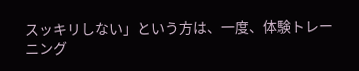スッキリしない」という方は、一度、体験トレーニング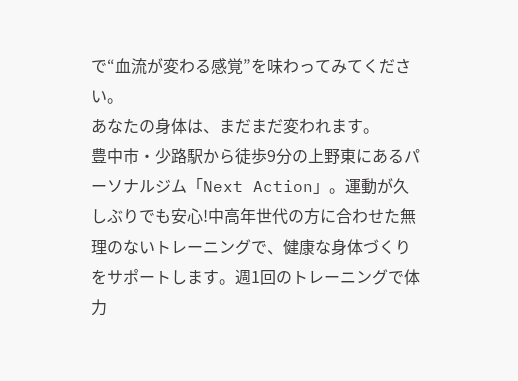で“血流が変わる感覚”を味わってみてください。
あなたの身体は、まだまだ変われます。
豊中市・少路駅から徒歩9分の上野東にあるパーソナルジム「Next Action」。運動が久しぶりでも安心!中高年世代の方に合わせた無理のないトレーニングで、健康な身体づくりをサポートします。週1回のトレーニングで体力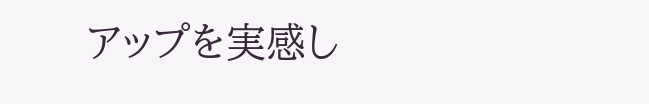アップを実感し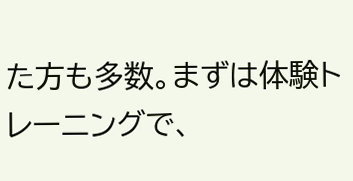た方も多数。まずは体験トレーニングで、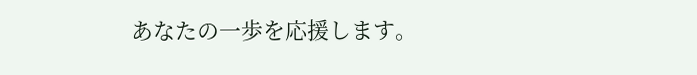あなたの一歩を応援します。